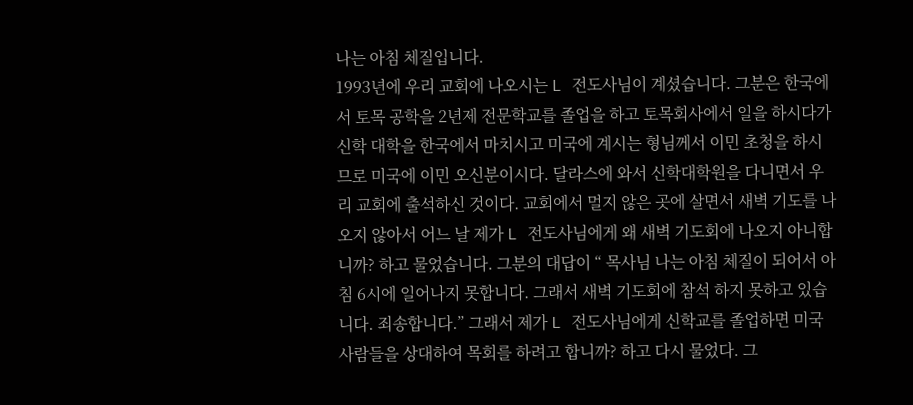나는 아침 체질입니다.
1993년에 우리 교회에 나오시는 L 전도사님이 계셨습니다. 그분은 한국에서 토목 공학을 2년제 전문학교를 졸업을 하고 토목회사에서 일을 하시다가 신학 대학을 한국에서 마치시고 미국에 계시는 형님께서 이민 초청을 하시므로 미국에 이민 오신분이시다. 달라스에 와서 신학대학원을 다니면서 우리 교회에 출석하신 것이다. 교회에서 멀지 않은 곳에 살면서 새벽 기도를 나오지 않아서 어느 날 제가 L 전도사님에게 왜 새벽 기도회에 나오지 아니합니까? 하고 물었습니다. 그분의 대답이 “ 목사님 나는 아침 체질이 되어서 아침 6시에 일어나지 못합니다. 그래서 새벽 기도회에 참석 하지 못하고 있습니다. 죄송합니다.” 그래서 제가 L 전도사님에게 신학교를 졸업하면 미국 사람들을 상대하여 목회를 하려고 합니까? 하고 다시 물었다. 그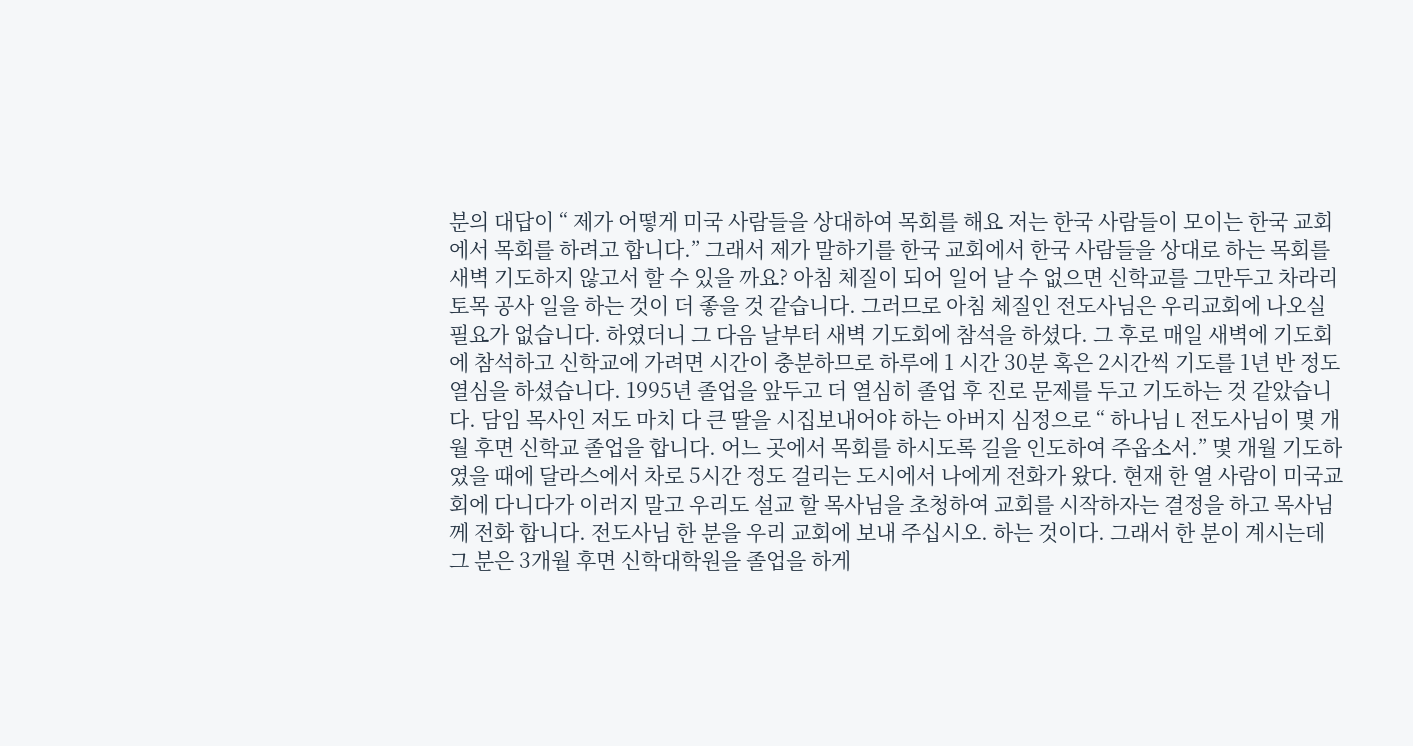분의 대답이 “ 제가 어떻게 미국 사람들을 상대하여 목회를 해요 저는 한국 사람들이 모이는 한국 교회에서 목회를 하려고 합니다.” 그래서 제가 말하기를 한국 교회에서 한국 사람들을 상대로 하는 목회를 새벽 기도하지 않고서 할 수 있을 까요? 아침 체질이 되어 일어 날 수 없으면 신학교를 그만두고 차라리 토목 공사 일을 하는 것이 더 좋을 것 같습니다. 그러므로 아침 체질인 전도사님은 우리교회에 나오실 필요가 없습니다. 하였더니 그 다음 날부터 새벽 기도회에 참석을 하셨다. 그 후로 매일 새벽에 기도회에 참석하고 신학교에 가려면 시간이 충분하므로 하루에 1 시간 30분 혹은 2시간씩 기도를 1년 반 정도 열심을 하셨습니다. 1995년 졸업을 앞두고 더 열심히 졸업 후 진로 문제를 두고 기도하는 것 같았습니다. 담임 목사인 저도 마치 다 큰 딸을 시집보내어야 하는 아버지 심정으로 “ 하나님 L 전도사님이 몇 개월 후면 신학교 졸업을 합니다. 어느 곳에서 목회를 하시도록 길을 인도하여 주옵소서.” 몇 개월 기도하였을 때에 달라스에서 차로 5시간 정도 걸리는 도시에서 나에게 전화가 왔다. 현재 한 열 사람이 미국교회에 다니다가 이러지 말고 우리도 설교 할 목사님을 초청하여 교회를 시작하자는 결정을 하고 목사님께 전화 합니다. 전도사님 한 분을 우리 교회에 보내 주십시오. 하는 것이다. 그래서 한 분이 계시는데 그 분은 3개월 후면 신학대학원을 졸업을 하게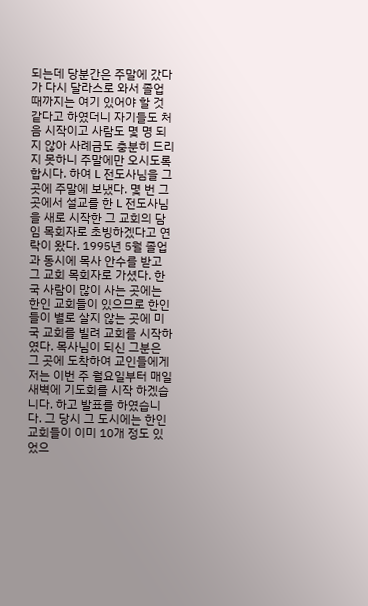되는데 당분간은 주말에 갔다가 다시 달라스로 와서 졸업 때까지는 여기 있어야 할 것 같다고 하였더니 자기들도 처음 시작이고 사람도 몇 명 되지 않아 사례금도 충분히 드리지 못하니 주말에만 오시도록 합시다. 하여 L 전도사님을 그곳에 주말에 보냈다. 몇 번 그 곳에서 설교를 한 L 전도사님을 새로 시작한 그 교회의 담임 목회자로 초빙하겠다고 연락이 왔다. 1995년 5월 졸업과 동시에 목사 안수를 받고 그 교회 목회자로 가셨다. 한국 사람이 많이 사는 곳에는 한인 교회들이 있으므로 한인들이 별로 살지 않는 곳에 미국 교회를 빌려 교회를 시작하였다. 목사님이 되신 그분은 그 곳에 도착하여 교인들에게 저는 이번 주 월요일부터 매일 새벽에 기도회를 시작 하겠습니다. 하고 발표를 하였습니다. 그 당시 그 도시에는 한인 교회들이 이미 10개 정도 있었으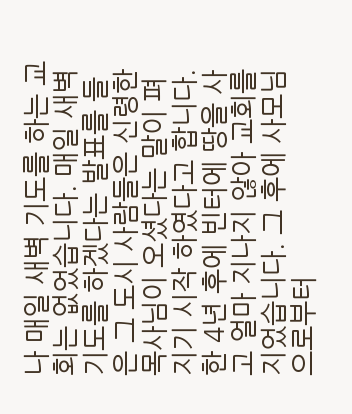나 매일 새벽 기도를 하는 교회는 없었습니다. 매일 새벽 기도를 하겠다는 발표를 들은 그 도시 사람들은 신령한 목사님이 오셨다는 말이 펴지기 시작 하였다고 합니다. 한 4년 후에 빈터에 땅을 사고 얼마 지나지 않아 교회를 지었습니다. 그 후에 사모님으로부터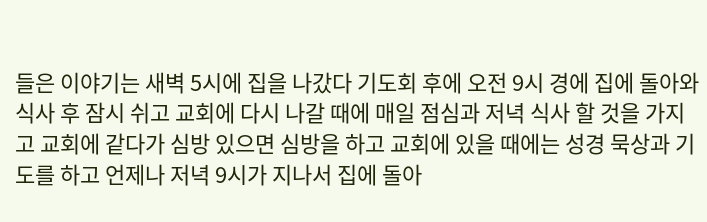들은 이야기는 새벽 5시에 집을 나갔다 기도회 후에 오전 9시 경에 집에 돌아와 식사 후 잠시 쉬고 교회에 다시 나갈 때에 매일 점심과 저녁 식사 할 것을 가지고 교회에 같다가 심방 있으면 심방을 하고 교회에 있을 때에는 성경 묵상과 기도를 하고 언제나 저녁 9시가 지나서 집에 돌아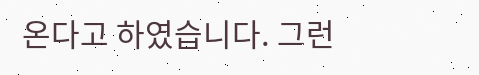온다고 하였습니다. 그런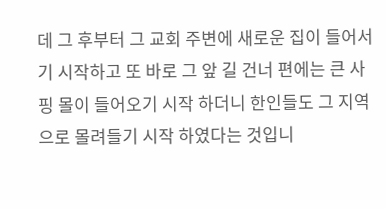데 그 후부터 그 교회 주변에 새로운 집이 들어서기 시작하고 또 바로 그 앞 길 건너 편에는 큰 사핑 몰이 들어오기 시작 하더니 한인들도 그 지역으로 몰려들기 시작 하였다는 것입니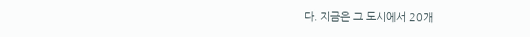다. 지금은 그 도시에서 20개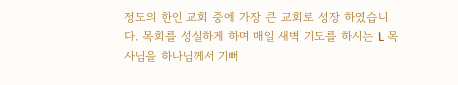정도의 한인 교회 중에 가장 큰 교회로 성장 하였습니다. 목회를 성실하게 하며 매일 새벽 기도를 하시는 L 목사님을 하나님께서 기뻐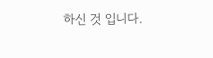하신 것 입니다.